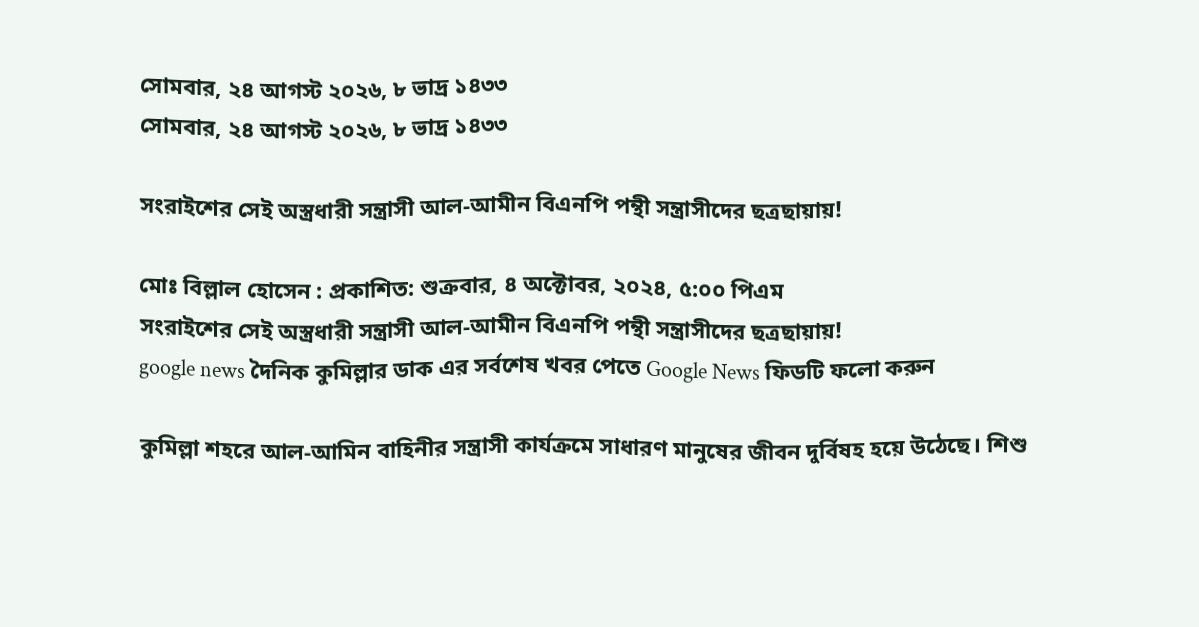সোমবার, ২৪ আগস্ট ২০২৬, ৮ ভাদ্র ১৪৩৩
সোমবার, ২৪ আগস্ট ২০২৬, ৮ ভাদ্র ১৪৩৩

সংরাইশের সেই অস্ত্রধারী সন্ত্রাসী আল-আমীন বিএনপি পন্থী সন্ত্রাসীদের ছত্রছায়ায়!

মোঃ বিল্লাল হোসেন : প্রকাশিত: শুক্রবার, ৪ অক্টোবর, ২০২৪, ৫:০০ পিএম
সংরাইশের সেই অস্ত্রধারী সন্ত্রাসী আল-আমীন বিএনপি পন্থী সন্ত্রাসীদের ছত্রছায়ায়!
google news দৈনিক কুমিল্লার ডাক এর সর্বশেষ খবর পেতে Google News ফিডটি ফলো করুন

কুমিল্লা শহরে আল-আমিন বাহিনীর সন্ত্রাসী কার্যক্রমে সাধারণ মানুষের জীবন দুর্বিষহ হয়ে উঠেছে। শিশু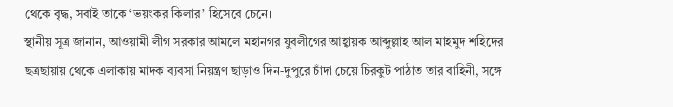থেকে বৃদ্ধ, সবাই তাকে ‘ভয়ংকর কিলার’ হিসেবে চেনে।
স্থানীয় সূত্র জানান, আওয়ামী লীগ সরকার আমলে মহানগর যুবলীগের আহ্বায়ক আব্দুল্লাহ আল মাহমুদ শহিদের ছত্রছায়ায় থেকে এলাকায় মাদক ব্যবসা নিয়ন্ত্রণ ছাড়াও দিন-দুপুরে চাঁদা চেয়ে চিরকুট পাঠাত তার বাহিনী, সঙ্গে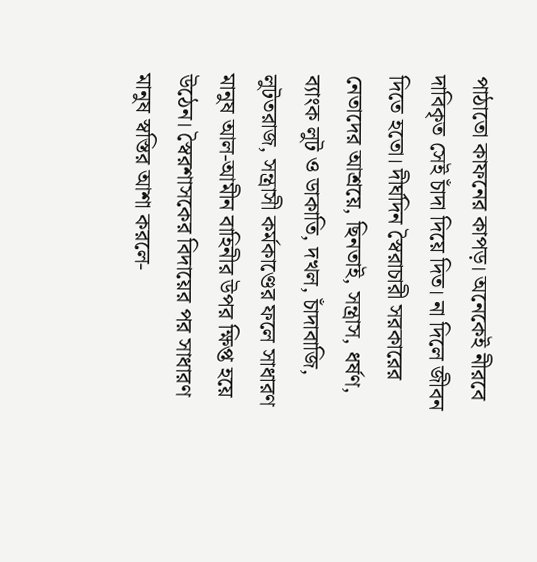পাঠাতো কাফনের কাপড়। অনেকেই নীরবে দাবিকৃত সেই চাঁদা দিয়ে দিত। না দিলে জীবন দিতে হতো। দীর্ঘদিন স্বৈরাচারী সরকারের নেতাদের আশ্রয়ে, ছিনতাই, সন্ত্রাস, ধর্ষণ, ব্যাংক লুট ও ডাকাতি, দখল, চাঁদাবাজি, লুটতরাজ, সন্ত্রাসী কর্মকাণ্ডের ফলে সাধারণ মানুষ আল-আমীন বাহিনীর উপর ক্ষিপ্ত হয়ে উঠেন। স্বৈরশাসকের বিদায়ের পর সাধারণ মানুষ স্বস্তির আশা করলে-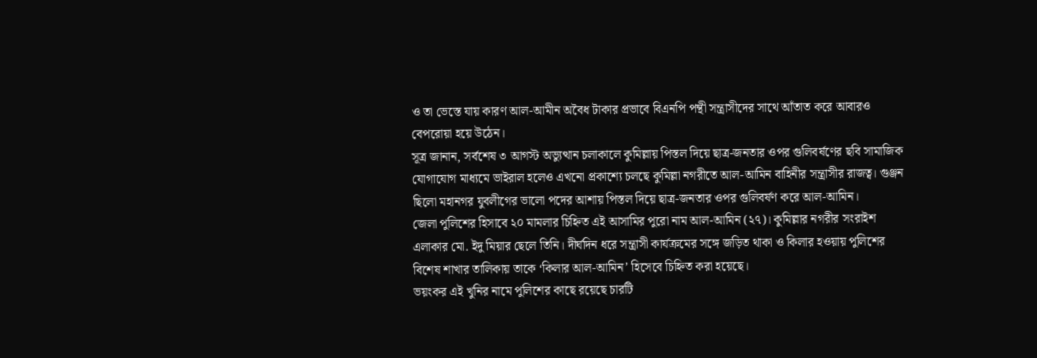ও তা ভেস্তে যায় কারণ আল-আমীন অবৈধ টাকার প্রভাবে বিএনপি পন্থী সন্ত্রাসীদের সাথে আঁতাত করে আবারও বেপরোয়া হয়ে উঠেন।
সূত্র জানান, সর্বশেষ ৩ আগস্ট অভ্যুত্থান চলাকালে কুমিল্লায় পিস্তল দিয়ে ছাত্র-জনতার ওপর গুলিবর্ষণের ছবি সামাজিক যোগাযোগ মাধ্যমে ভাইরাল হলেও এখনো প্রকাশ্যে চলছে কুমিল্লা নগরীতে আল-আমিন বাহিনীর সন্ত্রাসীর রাজত্ব। গুঞ্জন ছিলো মহানগর যুবলীগের ভালো পদের আশায় পিস্তল দিয়ে ছাত্র-জনতার ওপর গুলিবর্ষণ করে আল-আমিন।
জেলা পুলিশের হিসাবে ২০ মামলার চিহ্নিত এই আসামির পুরো নাম আল-আমিন (২৭)। কুমিল্লার নগরীর সংরাইশ এলাকার মো. ইদু মিয়ার ছেলে তিনি। দীর্ঘদিন ধরে সন্ত্রাসী কার্যক্রমের সঙ্গে জড়িত থাকা ও কিলার হওয়ায় পুলিশের বিশেষ শাখার তালিকায় তাকে ‘কিলার আল-আমিন’ হিসেবে চিহ্নিত করা হয়েছে।
ভয়ংকর এই খুনির নামে পুলিশের কাছে রয়েছে চারটি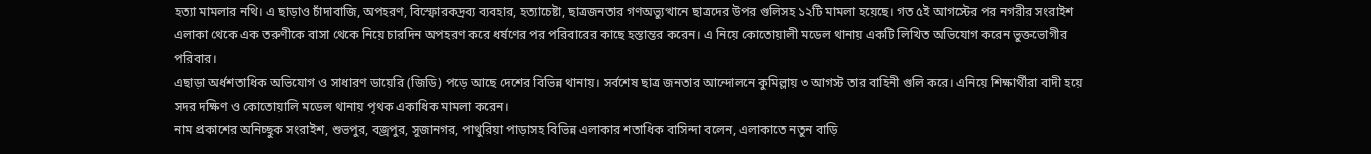হত্যা মামলার নথি। এ ছাড়াও চাঁদাবাজি, অপহরণ, বিস্ফোরকদ্রব্য ব্যবহার, হত্যাচেষ্টা, ছাত্রজনতার গণঅভ্যুত্থানে ছাত্রদের উপর গুলিসহ ১২টি মামলা হয়েছে। গত ৫ই আগস্টের পর নগরীর সংরাইশ এলাকা থেকে এক তরুণীকে বাসা থেকে নিয়ে চারদিন অপহরণ করে ধর্ষণের পর পরিবারের কাছে হস্তান্তর করেন। এ নিয়ে কোতোয়ালী মডেল থানায় একটি লিখিত অভিযোগ করেন ভুক্তভোগীর পরিবার।
এছাড়া অর্ধশতাধিক অভিযোগ ও সাধারণ ডায়েরি (জিডি) পড়ে আছে দেশের বিভিন্ন থানায়। সর্বশেষ ছাত্র জনতার আন্দোলনে কুমিল্লায় ৩ আগস্ট তার বাহিনী গুলি করে। এনিয়ে শিক্ষার্থীরা বাদী হয়ে সদর দক্ষিণ ও কোতোয়ালি মডেল থানায় পৃথক একাধিক মামলা করেন।
নাম প্রকাশের অনিচ্ছুক সংরাইশ, শুভপুর, বজ্রপুর, সুজানগর, পাথুরিয়া পাড়াসহ বিভিন্ন এলাকার শতাধিক বাসিন্দা বলেন, এলাকাতে নতুন বাড়ি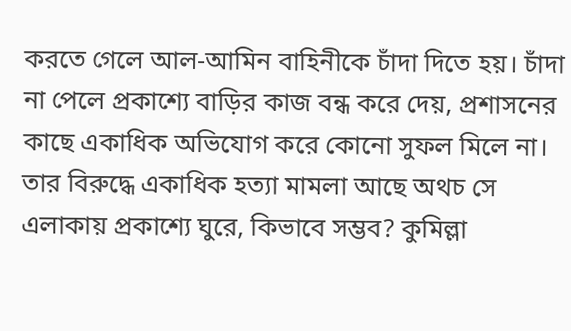করতে গেলে আল-আমিন বাহিনীকে চাঁদা দিতে হয়। চাঁদা না পেলে প্রকাশ্যে বাড়ির কাজ বন্ধ করে দেয়, প্রশাসনের কাছে একাধিক অভিযোগ করে কোনো সুফল মিলে না। তার বিরুদ্ধে একাধিক হত্যা মামলা আছে অথচ সে এলাকায় প্রকাশ্যে ঘুরে, কিভাবে সম্ভব? কুমিল্লা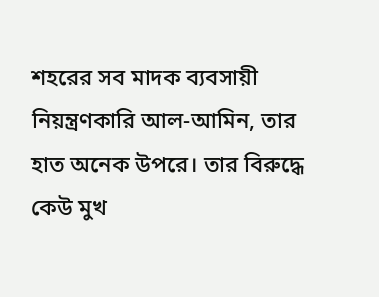শহরের সব মাদক ব্যবসায়ী নিয়ন্ত্রণকারি আল-আমিন, তার হাত অনেক উপরে। তার বিরুদ্ধে কেউ মুখ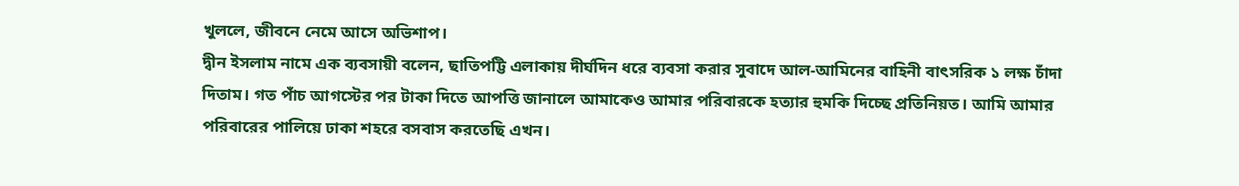খুললে, জীবনে নেমে আসে অভিশাপ।
দ্বীন ইসলাম নামে এক ব্যবসায়ী বলেন, ছাতিপট্টি এলাকায় দীর্ঘদিন ধরে ব্যবসা করার সুবাদে আল-আমিনের বাহিনী বাৎসরিক ১ লক্ষ চাঁদা দিতাম। গত পাঁচ আগস্টের পর টাকা দিতে আপত্তি জানালে আমাকেও আমার পরিবারকে হত্যার হুমকি দিচ্ছে প্রতিনিয়ত। আমি আমার পরিবারের পালিয়ে ঢাকা শহরে বসবাস করতেছি এখন।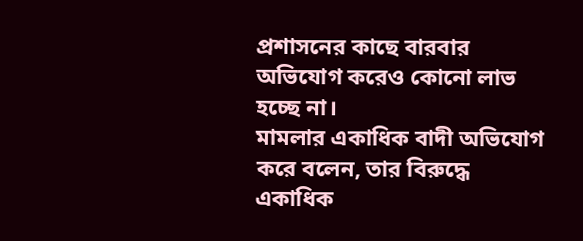প্রশাসনের কাছে বারবার অভিযোগ করেও কোনো লাভ হচ্ছে না।
মামলার একাধিক বাদী অভিযোগ করে বলেন, তার বিরুদ্ধে একাধিক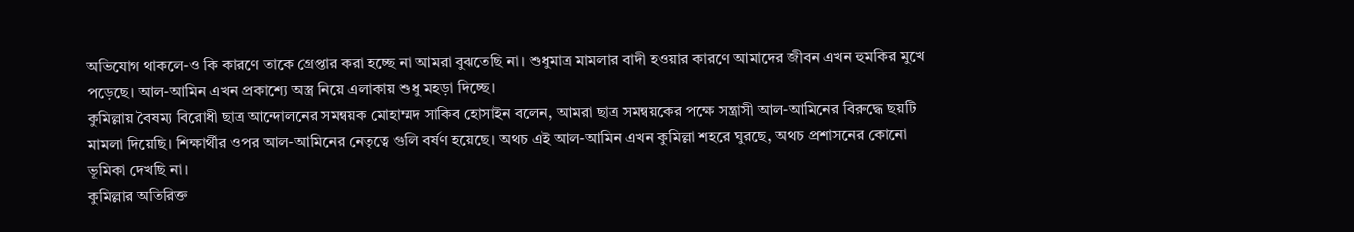অভিযোগ থাকলে-ও কি কারণে তাকে গ্রেপ্তার করা হচ্ছে না আমরা বুঝতেছি না। শুধুমাত্র মামলার বাদী হওয়ার কারণে আমাদের জীবন এখন হুমকির মুখে পড়েছে। আল-আমিন এখন প্রকাশ্যে অস্ত্র নিয়ে এলাকায় শুধু মহড়া দিচ্ছে।
কুমিল্লায় বৈষম্য বিরোধী ছাত্র আন্দোলনের সমন্বয়ক মোহাম্মদ সাকিব হোসাইন বলেন, আমরা ছাত্র সমন্বয়কের পক্ষে সন্ত্রাসী আল-আমিনের বিরুদ্ধে ছয়টি মামলা দিয়েছি। শিক্ষার্থীর ওপর আল-আমিনের নেতৃত্বে গুলি বর্ষণ হয়েছে। অথচ এই আল-আমিন এখন কুমিল্লা শহরে ঘুরছে, অথচ প্রশাসনের কোনো ভূমিকা দেখছি না।
কুমিল্লার অতিরিক্ত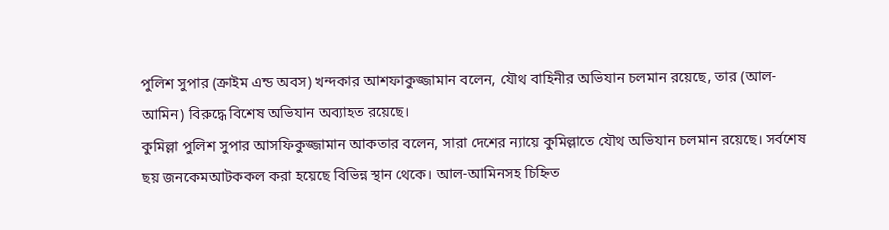পুলিশ সুপার (ক্রাইম এন্ড অবস) খন্দকার আশফাকুজ্জামান বলেন, যৌথ বাহিনীর অভিযান চলমান রয়েছে, তার (আল-আমিন) বিরুদ্ধে বিশেষ অভিযান অব্যাহত রয়েছে।
কুমিল্লা পুলিশ সুপার আসফিকুজ্জামান আকতার বলেন, সারা দেশের ন্যায়ে কুমিল্লাতে যৌথ অভিযান চলমান রয়েছে। সর্বশেষ ছয় জনকেমআটককল করা হয়েছে বিভিন্ন স্থান থেকে। আল-আমিনসহ চিহ্নিত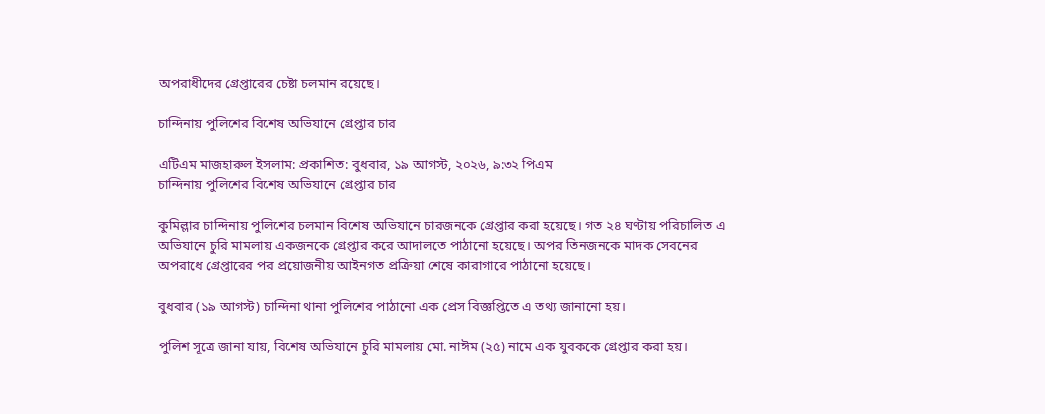অপরাধীদের গ্রেপ্তারের চেষ্টা চলমান রয়েছে।

চান্দিনায় পুলিশের বিশেষ অভিযানে গ্রেপ্তার চার

এটিএম মাজহারুল ইসলাম: প্রকাশিত: বুধবার, ১৯ আগস্ট, ২০২৬, ৯:৩২ পিএম
চান্দিনায় পুলিশের বিশেষ অভিযানে গ্রেপ্তার চার

কুমিল্লার চান্দিনায় পুলিশের চলমান বিশেষ অভিযানে চারজনকে গ্রেপ্তার করা হয়েছে। গত ২৪ ঘণ্টায় পরিচালিত এ অভিযানে চুরি মামলায় একজনকে গ্রেপ্তার করে আদালতে পাঠানো হয়েছে। অপর তিনজনকে মাদক সেবনের অপরাধে গ্রেপ্তারের পর প্রয়োজনীয় আইনগত প্রক্রিয়া শেষে কারাগারে পাঠানো হয়েছে।

বুধবার (১৯ আগস্ট) চান্দিনা থানা পুলিশের পাঠানো এক প্রেস বিজ্ঞপ্তিতে এ তথ্য জানানো হয়।

পুলিশ সূত্রে জানা যায়, বিশেষ অভিযানে চুরি মামলায় মো. নাঈম (২৫) নামে এক যুবককে গ্রেপ্তার করা হয়।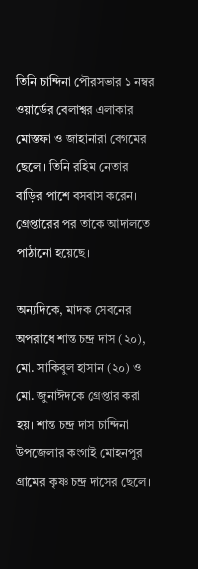তিনি চান্দিনা পৌরসভার ১ নম্বর ওয়ার্ডের বেলাশ্বর এলাকার মোস্তফা ও জাহানারা বেগমের ছেলে। তিনি রহিম নেতার বাড়ির পাশে বসবাস করেন। গ্রেপ্তারের পর তাকে আদালতে পাঠানো হয়েছে।

অন্যদিকে, মাদক সেবনের অপরাধে শান্ত চন্দ্র দাস (২০), মো. সাকিবুল হাসান (২০) ও মো. জুনাঈদকে গ্রেপ্তার করা হয়। শান্ত চন্দ্র দাস চান্দিনা উপজেলার কংগাই মোহনপুর গ্রামের কৃষ্ণ চন্দ্র দাসের ছেলে।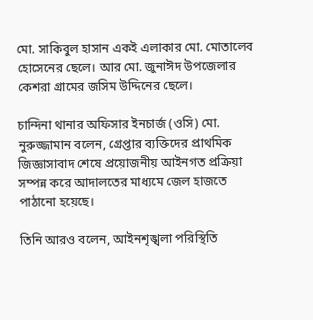মো. সাকিবুল হাসান একই এলাকার মো. মোতালেব হোসেনের ছেলে। আর মো. জুনাঈদ উপজেলার কেশরা গ্রামের জসিম উদ্দিনের ছেলে।

চান্দিনা থানার অফিসার ইনচার্জ (ওসি) মো. নুরুজ্জামান বলেন, গ্রেপ্তার ব্যক্তিদের প্রাথমিক জিজ্ঞাসাবাদ শেষে প্রয়োজনীয় আইনগত প্রক্রিয়া সম্পন্ন করে আদালতের মাধ্যমে জেল হাজতে পাঠানো হয়েছে।

তিনি আরও বলেন, আইনশৃঙ্খলা পরিস্থিতি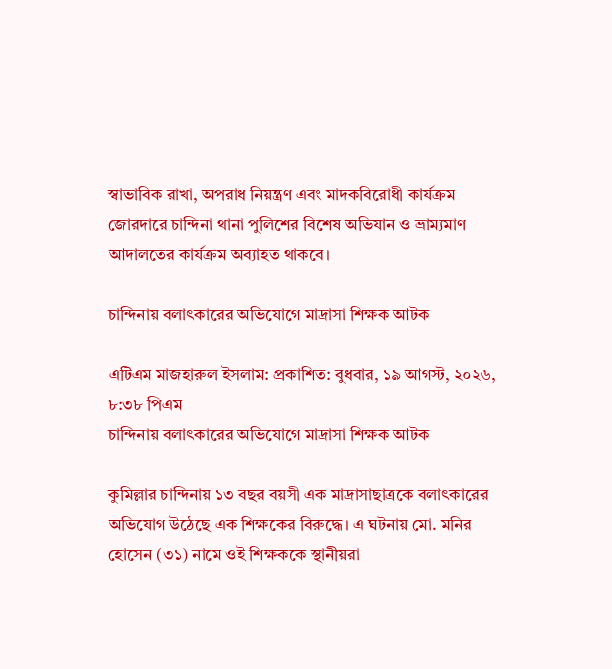স্বাভাবিক রাখা, অপরাধ নিয়ন্ত্রণ এবং মাদকবিরোধী কার্যক্রম জোরদারে চান্দিনা থানা পুলিশের বিশেষ অভিযান ও ভ্রাম্যমাণ আদালতের কার্যক্রম অব্যাহত থাকবে।

চান্দিনায় বলাৎকারের অভিযোগে মাদ্রাসা শিক্ষক আটক

এটিএম মাজহারুল ইসলাম: প্রকাশিত: বুধবার, ১৯ আগস্ট, ২০২৬, ৮:৩৮ পিএম
চান্দিনায় বলাৎকারের অভিযোগে মাদ্রাসা শিক্ষক আটক

কুমিল্লার চান্দিনায় ১৩ বছর বয়সী এক মাদ্রাসাছাত্রকে বলাৎকারের অভিযোগ উঠেছে এক শিক্ষকের বিরুদ্ধে। এ ঘটনায় মো. মনির হোসেন (৩১) নামে ওই শিক্ষককে স্থানীয়রা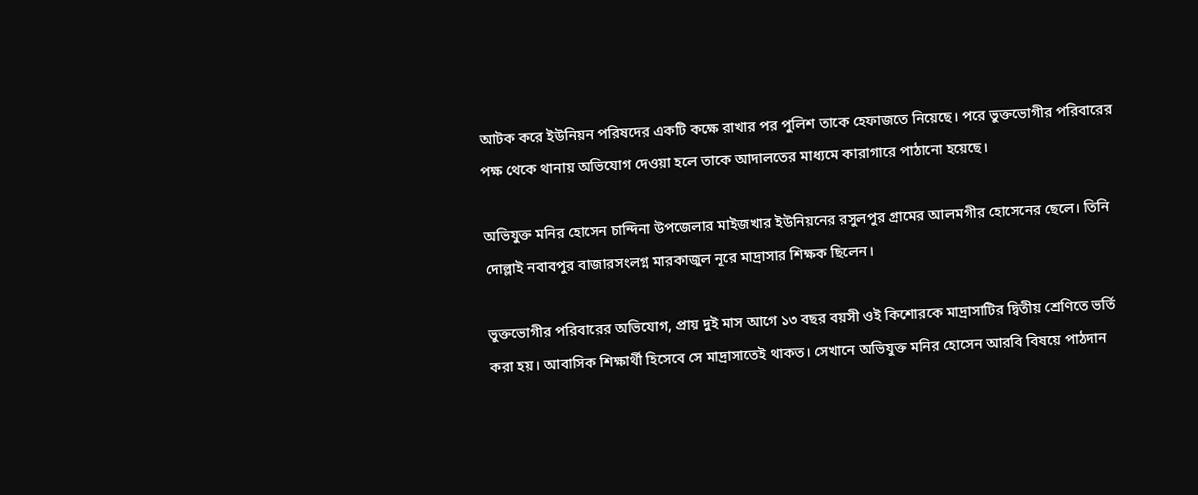আটক করে ইউনিয়ন পরিষদের একটি কক্ষে রাখার পর পুলিশ তাকে হেফাজতে নিয়েছে। পরে ভুক্তভোগীর পরিবারের পক্ষ থেকে থানায় অভিযোগ দেওয়া হলে তাকে আদালতের মাধ্যমে কারাগারে পাঠানো হয়েছে।

অভিযুক্ত মনির হোসেন চান্দিনা উপজেলার মাইজখার ইউনিয়নের রসুলপুর গ্রামের আলমগীর হোসেনের ছেলে। তিনি দোল্লাই নবাবপুর বাজারসংলগ্ন মারকাজুল নূরে মাদ্রাসার শিক্ষক ছিলেন।

ভুক্তভোগীর পরিবারের অভিযোগ, প্রায় দুই মাস আগে ১৩ বছর বয়সী ওই কিশোরকে মাদ্রাসাটির দ্বিতীয় শ্রেণিতে ভর্তি করা হয়। আবাসিক শিক্ষার্থী হিসেবে সে মাদ্রাসাতেই থাকত। সেখানে অভিযুক্ত মনির হোসেন আরবি বিষয়ে পাঠদান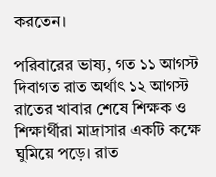করতেন।

পরিবারের ভাষ্য, গত ১১ আগস্ট দিবাগত রাত অর্থাৎ ১২ আগস্ট রাতের খাবার শেষে শিক্ষক ও শিক্ষার্থীরা মাদ্রাসার একটি কক্ষে ঘুমিয়ে পড়ে। রাত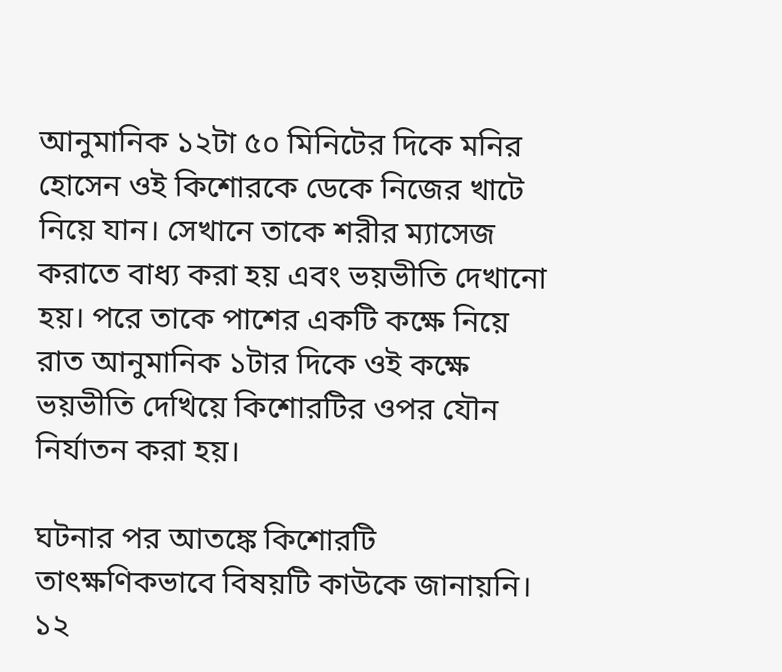আনুমানিক ১২টা ৫০ মিনিটের দিকে মনির হোসেন ওই কিশোরকে ডেকে নিজের খাটে নিয়ে যান। সেখানে তাকে শরীর ম্যাসেজ করাতে বাধ্য করা হয় এবং ভয়ভীতি দেখানো হয়। পরে তাকে পাশের একটি কক্ষে নিয়ে রাত আনুমানিক ১টার দিকে ওই কক্ষে ভয়ভীতি দেখিয়ে কিশোরটির ওপর যৌন নির্যাতন করা হয়।

ঘটনার পর আতঙ্কে কিশোরটি তাৎক্ষণিকভাবে বিষয়টি কাউকে জানায়নি। ১২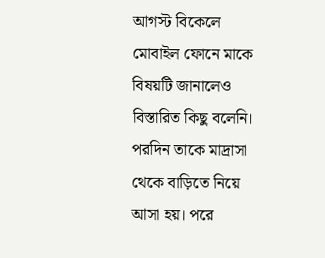আগস্ট বিকেলে মোবাইল ফোনে মাকে বিষয়টি জানালেও বিস্তারিত কিছু বলেনি। পরদিন তাকে মাদ্রাসা থেকে বাড়িতে নিয়ে আসা হয়। পরে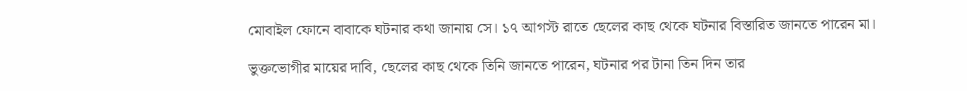মোবাইল ফোনে বাবাকে ঘটনার কথা জানায় সে। ১৭ আগস্ট রাতে ছেলের কাছ থেকে ঘটনার বিস্তারিত জানতে পারেন মা।

ভুক্তভোগীর মায়ের দাবি, ছেলের কাছ থেকে তিনি জানতে পারেন, ঘটনার পর টানা তিন দিন তার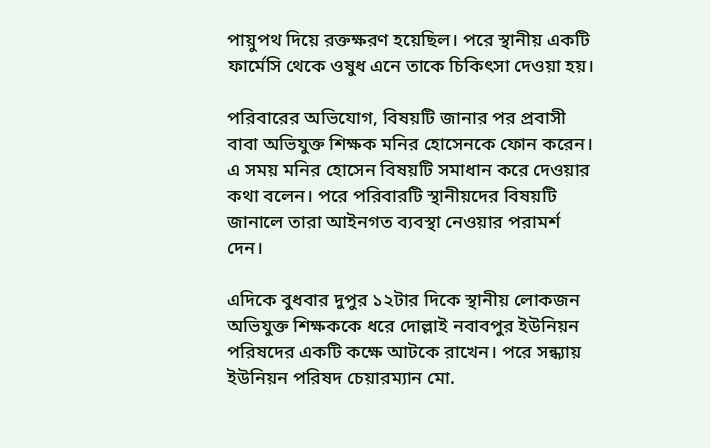পায়ুপথ দিয়ে রক্তক্ষরণ হয়েছিল। পরে স্থানীয় একটি ফার্মেসি থেকে ওষুধ এনে তাকে চিকিৎসা দেওয়া হয়।

পরিবারের অভিযোগ, বিষয়টি জানার পর প্রবাসী বাবা অভিযুক্ত শিক্ষক মনির হোসেনকে ফোন করেন। এ সময় মনির হোসেন বিষয়টি সমাধান করে দেওয়ার কথা বলেন। পরে পরিবারটি স্থানীয়দের বিষয়টি জানালে তারা আইনগত ব্যবস্থা নেওয়ার পরামর্শ দেন।

এদিকে বুধবার দুপুর ১২টার দিকে স্থানীয় লোকজন অভিযুক্ত শিক্ষককে ধরে দোল্লাই নবাবপুর ইউনিয়ন পরিষদের একটি কক্ষে আটকে রাখেন। পরে সন্ধ্যায় ইউনিয়ন পরিষদ চেয়ারম্যান মো.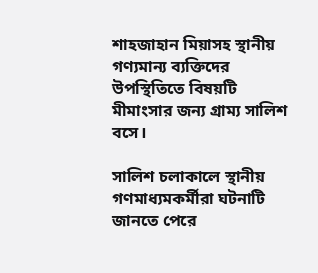শাহজাহান মিয়াসহ স্থানীয় গণ্যমান্য ব্যক্তিদের উপস্থিতিতে বিষয়টি মীমাংসার জন্য গ্রাম্য সালিশ বসে।

সালিশ চলাকালে স্থানীয় গণমাধ্যমকর্মীরা ঘটনাটি জানতে পেরে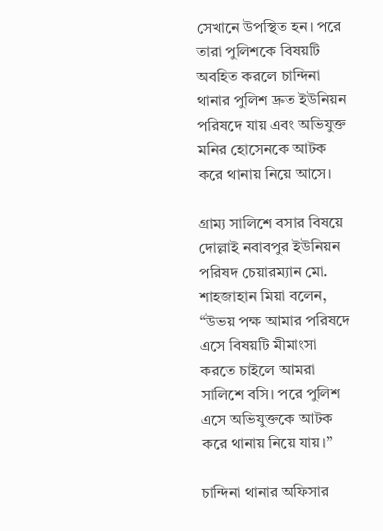সেখানে উপস্থিত হন। পরে তারা পুলিশকে বিষয়টি অবহিত করলে চান্দিনা থানার পুলিশ দ্রুত ইউনিয়ন পরিষদে যায় এবং অভিযুক্ত মনির হোসেনকে আটক করে থানায় নিয়ে আসে।

গ্রাম্য সালিশে বসার বিষয়ে দোল্লাই নবাবপুর ইউনিয়ন পরিষদ চেয়ারম্যান মো. শাহজাহান মিয়া বলেন, “উভয় পক্ষ আমার পরিষদে এসে বিষয়টি মীমাংসা করতে চাইলে আমরা সালিশে বসি। পরে পুলিশ এসে অভিযুক্তকে আটক করে থানায় নিয়ে যায়।”

চান্দিনা থানার অফিসার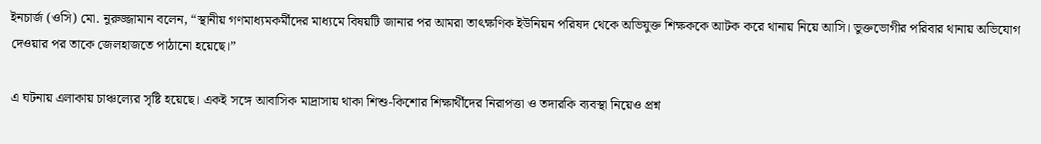ইনচার্জ (ওসি) মো. নুরুজ্জামান বলেন, “স্থানীয় গণমাধ্যমকর্মীদের মাধ্যমে বিষয়টি জানার পর আমরা তাৎক্ষণিক ইউনিয়ন পরিষদ থেকে অভিযুক্ত শিক্ষককে আটক করে থানায় নিয়ে আসি। ভুক্তভোগীর পরিবার থানায় অভিযোগ দেওয়ার পর তাকে জেলহাজতে পাঠানো হয়েছে।”

এ ঘটনায় এলাকায় চাঞ্চল্যের সৃষ্টি হয়েছে। একই সঙ্গে আবাসিক মাদ্রাসায় থাকা শিশু-কিশোর শিক্ষার্থীদের নিরাপত্তা ও তদারকি ব্যবস্থা নিয়েও প্রশ্ন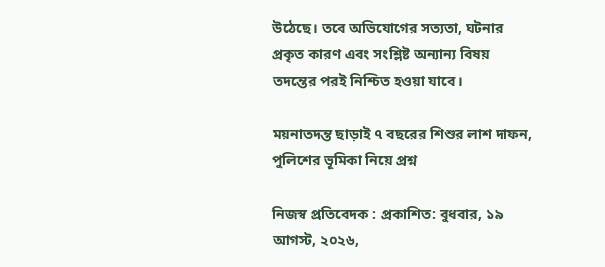উঠেছে। তবে অভিযোগের সত্যতা, ঘটনার প্রকৃত কারণ এবং সংশ্লিষ্ট অন্যান্য বিষয় তদন্তের পরই নিশ্চিত হওয়া যাবে।

ময়নাতদন্ত ছাড়াই ৭ বছরের শিশুর লাশ দাফন, পুলিশের ভূমিকা নিয়ে প্রশ্ন

নিজস্ব প্রতিবেদক : প্রকাশিত: বুধবার, ১৯ আগস্ট, ২০২৬,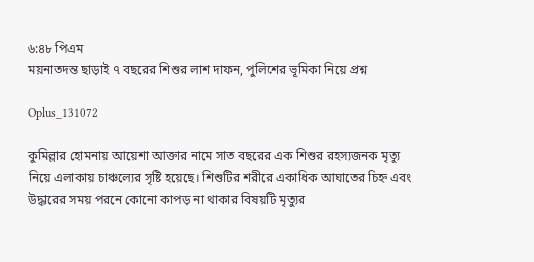৬:৪৮ পিএম
ময়নাতদন্ত ছাড়াই ৭ বছরের শিশুর লাশ দাফন, পুলিশের ভূমিকা নিয়ে প্রশ্ন

Oplus_131072

কুমিল্লার হোমনায় আয়েশা আক্তার নামে সাত বছরের এক শিশুর রহস্যজনক মৃত্যু নিয়ে এলাকায় চাঞ্চল্যের সৃষ্টি হয়েছে। শিশুটির শরীরে একাধিক আঘাতের চিহ্ন এবং উদ্ধারের সময় পরনে কোনো কাপড় না থাকার বিষয়টি মৃত্যুর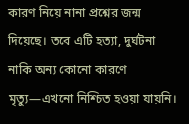কারণ নিয়ে নানা প্রশ্নের জন্ম দিয়েছে। তবে এটি হত্যা, দুর্ঘটনা নাকি অন্য কোনো কারণে মৃত্যু—এখনো নিশ্চিত হওয়া যায়নি।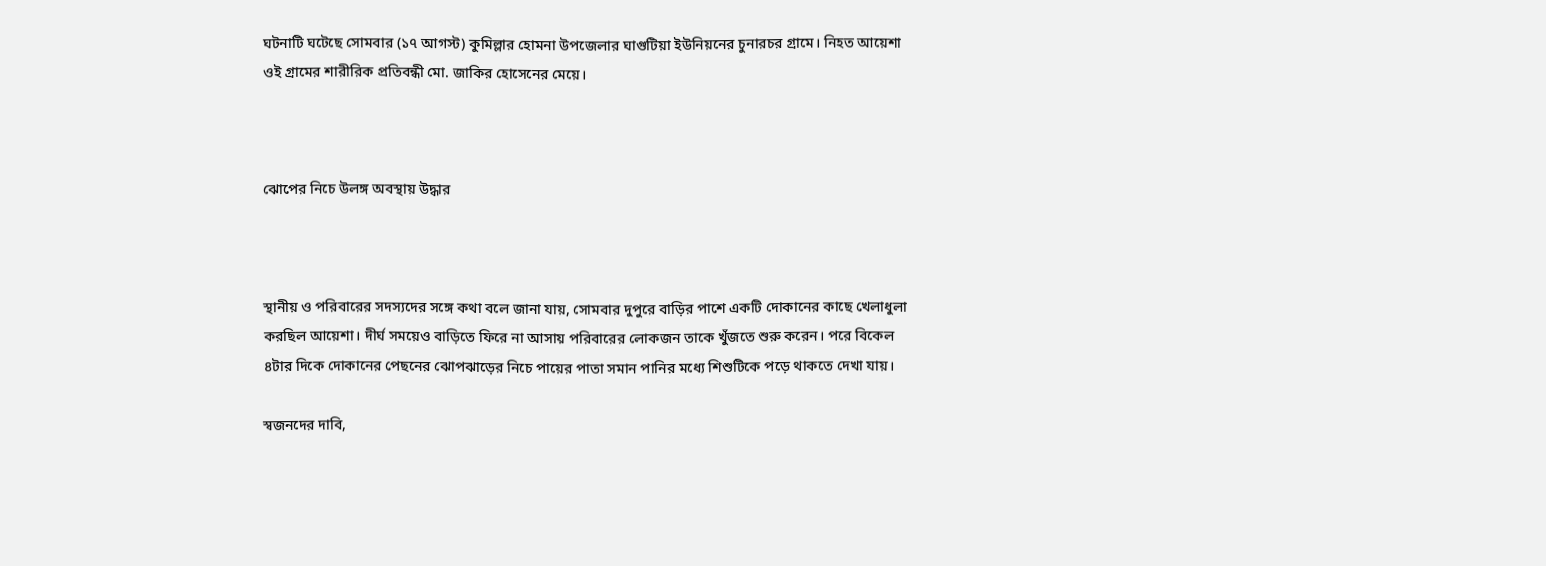ঘটনাটি ঘটেছে সোমবার (১৭ আগস্ট) কুমিল্লার হোমনা উপজেলার ঘাগুটিয়া ইউনিয়নের চুনারচর গ্রামে। নিহত আয়েশা ওই গ্রামের শারীরিক প্রতিবন্ধী মো. জাকির হোসেনের মেয়ে।



ঝোপের নিচে উলঙ্গ অবস্থায় উদ্ধার



স্থানীয় ও পরিবারের সদস্যদের সঙ্গে কথা বলে জানা যায়, সোমবার দুপুরে বাড়ির পাশে একটি দোকানের কাছে খেলাধুলা করছিল আয়েশা। দীর্ঘ সময়েও বাড়িতে ফিরে না আসায় পরিবারের লোকজন তাকে খুঁজতে শুরু করেন। পরে বিকেল ৪টার দিকে দোকানের পেছনের ঝোপঝাড়ের নিচে পায়ের পাতা সমান পানির মধ্যে শিশুটিকে পড়ে থাকতে দেখা যায়।

স্বজনদের দাবি,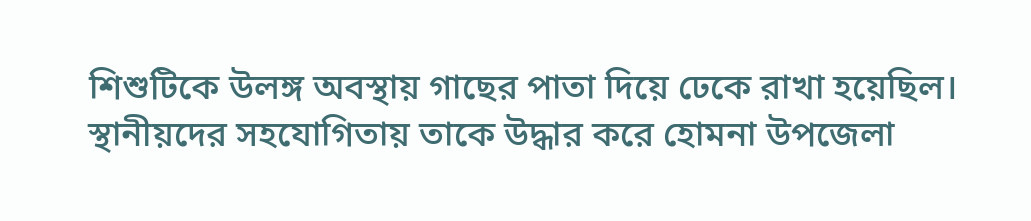শিশুটিকে উলঙ্গ অবস্থায় গাছের পাতা দিয়ে ঢেকে রাখা হয়েছিল। স্থানীয়দের সহযোগিতায় তাকে উদ্ধার করে হোমনা উপজেলা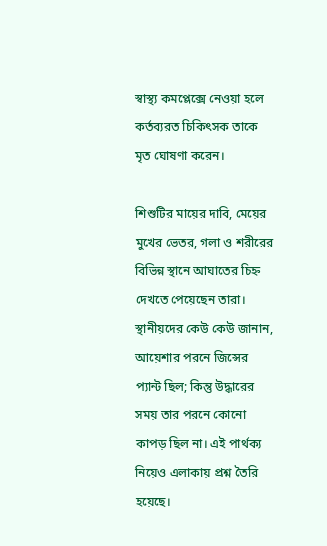স্বাস্থ্য কমপ্লেক্সে নেওয়া হলে কর্তব্যরত চিকিৎসক তাকে মৃত ঘোষণা করেন।

শিশুটির মায়ের দাবি, মেয়ের মুখের ভেতর, গলা ও শরীরের বিভিন্ন স্থানে আঘাতের চিহ্ন দেখতে পেয়েছেন তারা। স্থানীয়দের কেউ কেউ জানান, আয়েশার পরনে জিন্সের প্যান্ট ছিল; কিন্তু উদ্ধারের সময় তার পরনে কোনো কাপড় ছিল না। এই পার্থক্য নিয়েও এলাকায় প্রশ্ন তৈরি হয়েছে।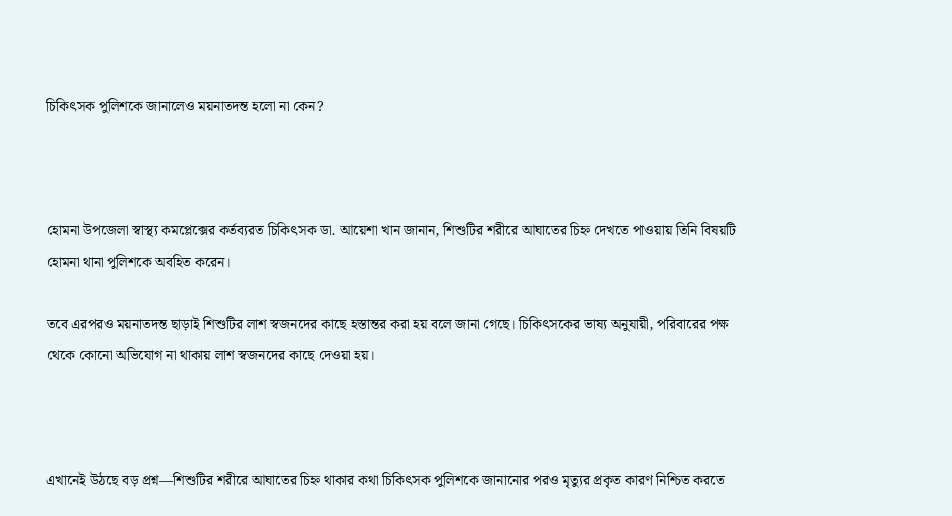চিকিৎসক পুলিশকে জানালেও ময়নাতদন্ত হলো না কেন?



হোমনা উপজেলা স্বাস্থ্য কমপ্লেক্সের কর্তব্যরত চিকিৎসক ডা. আয়েশা খান জানান, শিশুটির শরীরে আঘাতের চিহ্ন দেখতে পাওয়ায় তিনি বিষয়টি হোমনা থানা পুলিশকে অবহিত করেন।

তবে এরপরও ময়নাতদন্ত ছাড়াই শিশুটির লাশ স্বজনদের কাছে হস্তান্তর করা হয় বলে জানা গেছে। চিকিৎসকের ভাষ্য অনুযায়ী, পরিবারের পক্ষ থেকে কোনো অভিযোগ না থাকায় লাশ স্বজনদের কাছে দেওয়া হয়।



এখানেই উঠছে বড় প্রশ্ন—শিশুটির শরীরে আঘাতের চিহ্ন থাকার কথা চিকিৎসক পুলিশকে জানানোর পরও মৃত্যুর প্রকৃত কারণ নিশ্চিত করতে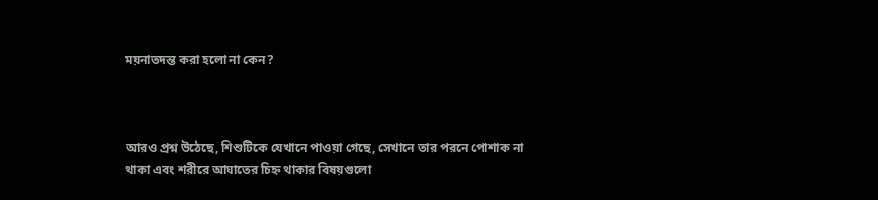ময়নাতদন্ত করা হলো না কেন?



আরও প্রশ্ন উঠেছে, শিশুটিকে যেখানে পাওয়া গেছে, সেখানে তার পরনে পোশাক না থাকা এবং শরীরে আঘাতের চিহ্ন থাকার বিষয়গুলো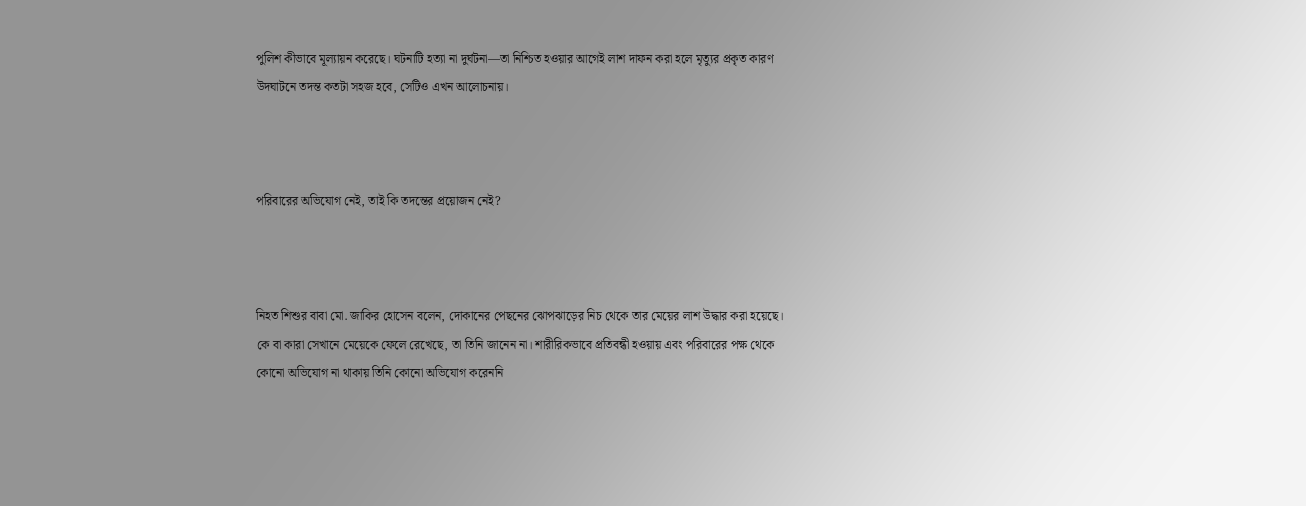পুলিশ কীভাবে মূল্যায়ন করেছে। ঘটনাটি হত্যা না দুর্ঘটনা—তা নিশ্চিত হওয়ার আগেই লাশ দাফন করা হলে মৃত্যুর প্রকৃত কারণ উদঘাটনে তদন্ত কতটা সহজ হবে, সেটিও এখন আলোচনায়।



পরিবারের অভিযোগ নেই, তাই কি তদন্তের প্রয়োজন নেই?



নিহত শিশুর বাবা মো. জাকির হোসেন বলেন, দোকানের পেছনের ঝোপঝাড়ের নিচ থেকে তার মেয়ের লাশ উদ্ধার করা হয়েছে। কে বা কারা সেখানে মেয়েকে ফেলে রেখেছে, তা তিনি জানেন না। শারীরিকভাবে প্রতিবন্ধী হওয়ায় এবং পরিবারের পক্ষ থেকে কোনো অভিযোগ না থাকায় তিনি কোনো অভিযোগ করেননি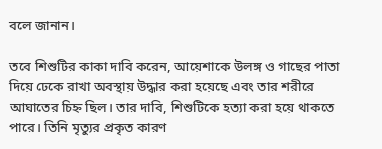বলে জানান।

তবে শিশুটির কাকা দাবি করেন, আয়েশাকে উলঙ্গ ও গাছের পাতা দিয়ে ঢেকে রাখা অবস্থায় উদ্ধার করা হয়েছে এবং তার শরীরে আঘাতের চিহ্ন ছিল। তার দাবি, শিশুটিকে হত্যা করা হয়ে থাকতে পারে। তিনি মৃত্যুর প্রকৃত কারণ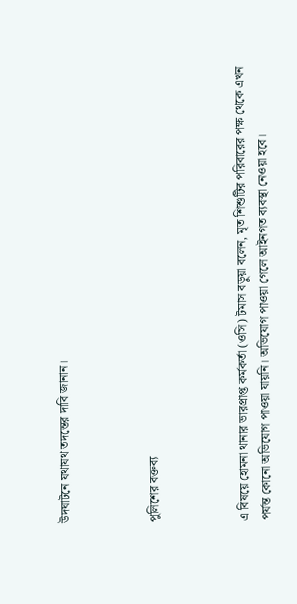উদঘাটনে যথাযথ তদন্তের দাবি জানান।



পুলিশের বক্তব্য



এ বিষয়ে হোমনা থানার ভারপ্রাপ্ত কর্মকর্তা (ওসি) টমাস বড়ুয়া বলেন, মৃত শিশুটির পরিবারের পক্ষ থেকে এখন পর্যন্ত কোনো অভিযোগ পাওয়া যায়নি। অভিযোগ পাওয়া গেলে আইনগত ব্যবস্থা নেওয়া হবে।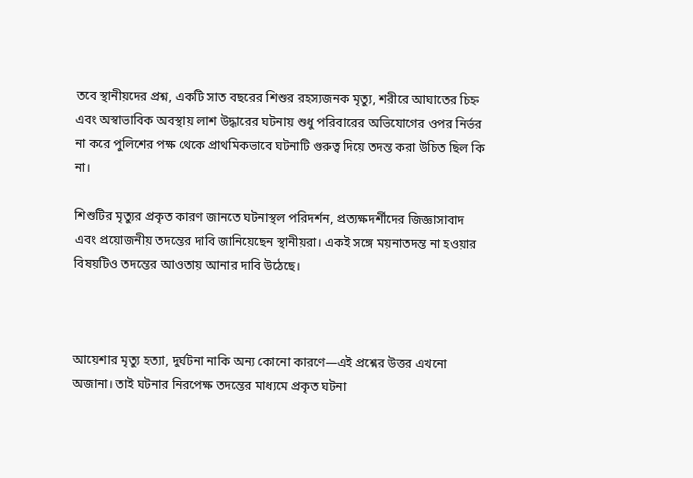তবে স্থানীয়দের প্রশ্ন, একটি সাত বছরের শিশুর রহস্যজনক মৃত্যু, শরীরে আঘাতের চিহ্ন এবং অস্বাভাবিক অবস্থায় লাশ উদ্ধারের ঘটনায় শুধু পরিবারের অভিযোগের ওপর নির্ভর না করে পুলিশের পক্ষ থেকে প্রাথমিকভাবে ঘটনাটি গুরুত্ব দিয়ে তদন্ত করা উচিত ছিল কি না।

শিশুটির মৃত্যুর প্রকৃত কারণ জানতে ঘটনাস্থল পরিদর্শন, প্রত্যক্ষদর্শীদের জিজ্ঞাসাবাদ এবং প্রয়োজনীয় তদন্তের দাবি জানিয়েছেন স্থানীয়রা। একই সঙ্গে ময়নাতদন্ত না হওয়ার বিষয়টিও তদন্তের আওতায় আনার দাবি উঠেছে।



আয়েশার মৃত্যু হত্যা, দুর্ঘটনা নাকি অন্য কোনো কারণে—এই প্রশ্নের উত্তর এখনো অজানা। তাই ঘটনার নিরপেক্ষ তদন্তের মাধ্যমে প্রকৃত ঘটনা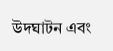উদঘাটন এবং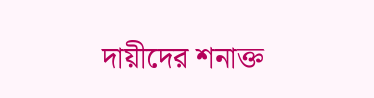দায়ীদের শনাক্ত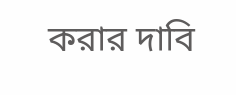করার দাবি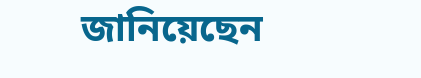জানিয়েছেন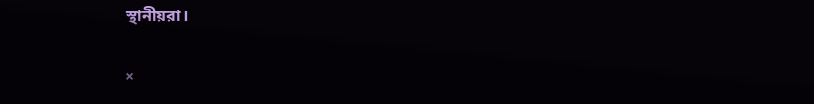স্থানীয়রা।

×